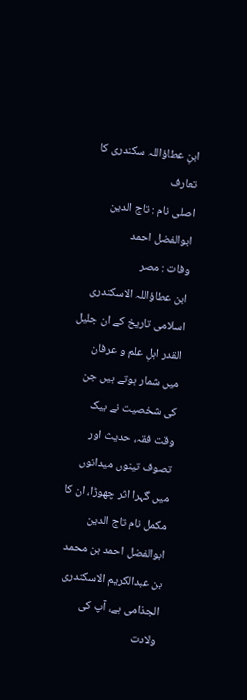ابنِ عطاؤاللہ سکندری کا تعارف
اصلی نام : تاج الدین ابوالفضل احمد
وفات : مصر
ابن عطاؤاللہ الاسکندری اسلامی تاریخ کے ان جلیل القدر اہلِ علم و عرفان میں شمار ہوتے ہیں جن کی شخصیت نے بیک وقت فقہ، حدیث اور تصوف تینوں میدانوں میں گہرا اثر چھوڑا، ان کا مکمل نام تاج الدین ابوالفضل احمد بن محمد بن عبدالکریم الاسکندری الجذامی ہے، آپ کی ولادت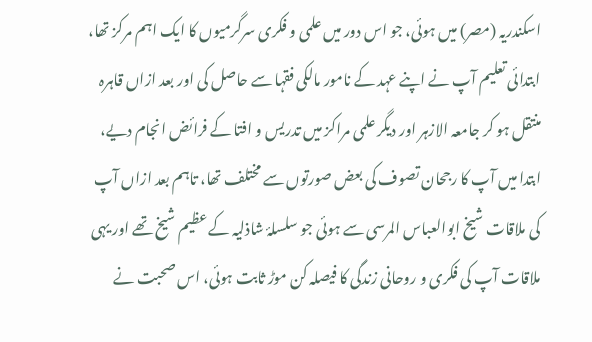اسکندریہ (مصر) میں ہوئی، جو اس دور میں علمی و فکری سرگرمیوں کا ایک اہم مرکز تھا، ابتدائی تعلیم آپ نے اپنے عہد کے نامور مالکی فقہا سے حاصل کی اور بعد ازاں قاہرہ منتقل ہو کر جامعہ الازہر اور دیگر علمی مراکز میں تدریس و افتا کے فرائض انجام دیے، ابتدا میں آپ کا رجحان تصوف کی بعض صورتوں سے مختلف تھا، تاہم بعد ازاں آپ کی ملاقات شیخ ابوالعباس المرسى سے ہوئی جو سلسلۂ شاذلیہ کے عظیم شیخ تھے اور یہی ملاقات آپ کی فکری و روحانی زندگی کا فیصلہ کن موڑ ثابت ہوئی، اس صحبت نے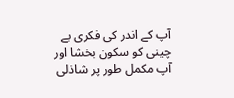آپ کے اندر کی فکری بے چینی کو سکون بخشا اور آپ مکمل طور پر شاذلی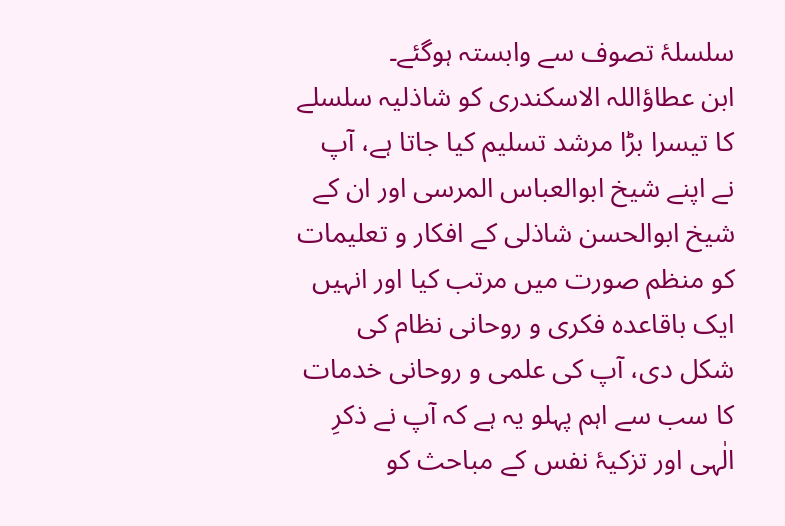سلسلۂ تصوف سے وابستہ ہوگئے۔
ابن عطاؤاللہ الاسکندری کو شاذلیہ سلسلے کا تیسرا بڑا مرشد تسلیم کیا جاتا ہے، آپ نے اپنے شیخ ابوالعباس المرسى اور ان کے شیخ ابوالحسن شاذلی کے افکار و تعلیمات کو منظم صورت میں مرتب کیا اور انہیں ایک باقاعدہ فکری و روحانی نظام کی شکل دی، آپ کی علمی و روحانی خدمات کا سب سے اہم پہلو یہ ہے کہ آپ نے ذکرِ الٰہی اور تزکیۂ نفس کے مباحث کو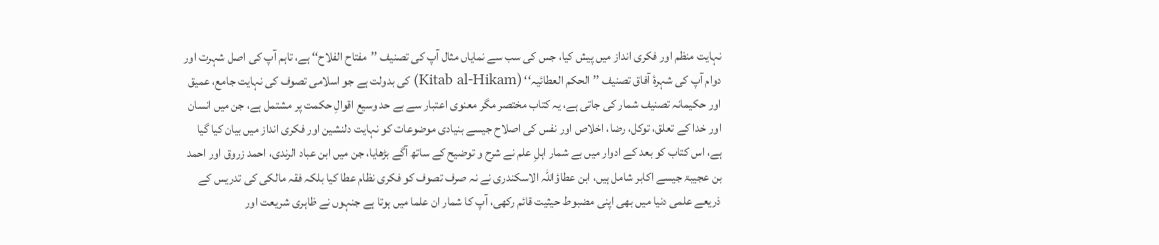نہایت منظم اور فکری انداز میں پیش کیا، جس کی سب سے نمایاں مثال آپ کی تصنیف ’’مفتاح الفلاح‘‘ ہے، تاہم آپ کی اصل شہرت اور دوام آپ کی شہرۂ آفاق تصنیف ’’الحکم العطائیہ‘‘ (Kitab al-Hikam) کی بدولت ہے جو اسلامی تصوف کی نہایت جامع، عمیق اور حکیمانہ تصنیف شمار کی جاتی ہے، یہ کتاب مختصر مگر معنوی اعتبار سے بے حد وسیع اقوالِ حکمت پر مشتمل ہے، جن میں انسان اور خدا کے تعلق، توکل، رضا، اخلاص اور نفس کی اصلاح جیسے بنیادی موضوعات کو نہایت دلنشین اور فکری انداز میں بیان کیا گیا ہے، اس کتاب کو بعد کے ادوار میں بے شمار اہلِ علم نے شرح و توضیح کے ساتھ آگے بڑھایا، جن میں ابن عباد الرندی، احمد زروق اور احمد بن عجیبۃ جیسے اکابر شامل ہیں، ابن عطاؤاللہ الاسکندری نے نہ صرف تصوف کو فکری نظام عطا کیا بلکہ فقہ مالکی کی تدریس کے ذریعے علمی دنیا میں بھی اپنی مضبوط حیثیت قائم رکھی، آپ کا شمار ان علما میں ہوتا ہے جنہوں نے ظاہری شریعت اور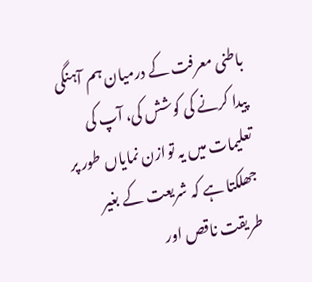باطنی معرفت کے درمیان ہم آہنگی پیدا کرنے کی کوشش کی، آپ کی تعلیمات میں یہ توازن نمایاں طور پر جھلکتا ہے کہ شریعت کے بغیر طریقت ناقص اور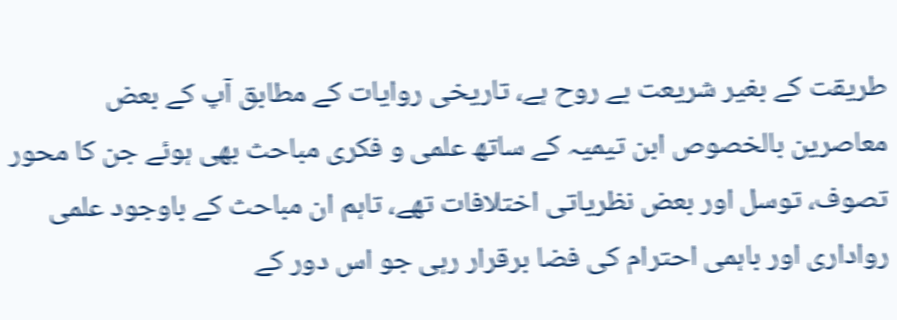طریقت کے بغیر شریعت بے روح ہے، تاریخی روایات کے مطابق آپ کے بعض معاصرین بالخصوص ابن تیمیہ کے ساتھ علمی و فکری مباحث بھی ہوئے جن کا محور تصوف، توسل اور بعض نظریاتی اختلافات تھے، تاہم ان مباحث کے باوجود علمی رواداری اور باہمی احترام کی فضا برقرار رہی جو اس دور کے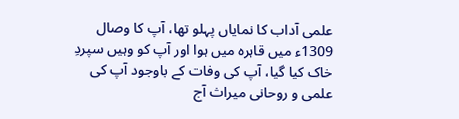علمی آداب کا نمایاں پہلو تھا، آپ کا وصال 1309ء میں قاہرہ میں ہوا اور آپ کو وہیں سپردِ خاک کیا گیا، آپ کی وفات کے باوجود آپ کی علمی و روحانی میراث آج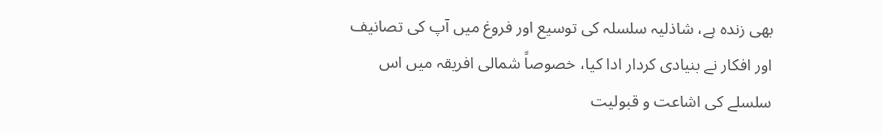بھی زندہ ہے، شاذلیہ سلسلہ کی توسیع اور فروغ میں آپ کی تصانیف اور افکار نے بنیادی کردار ادا کیا، خصوصاً شمالی افریقہ میں اس سلسلے کی اشاعت و قبولیت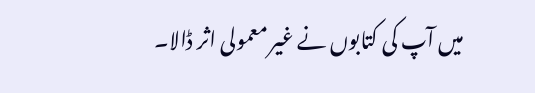میں آپ کی کتابوں نے غیر معمولی اثر ڈالا۔